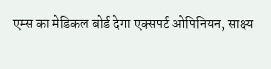एम्स का मेडिकल बोर्ड देगा एक्सपर्ट ओपिनियन, साक्ष्य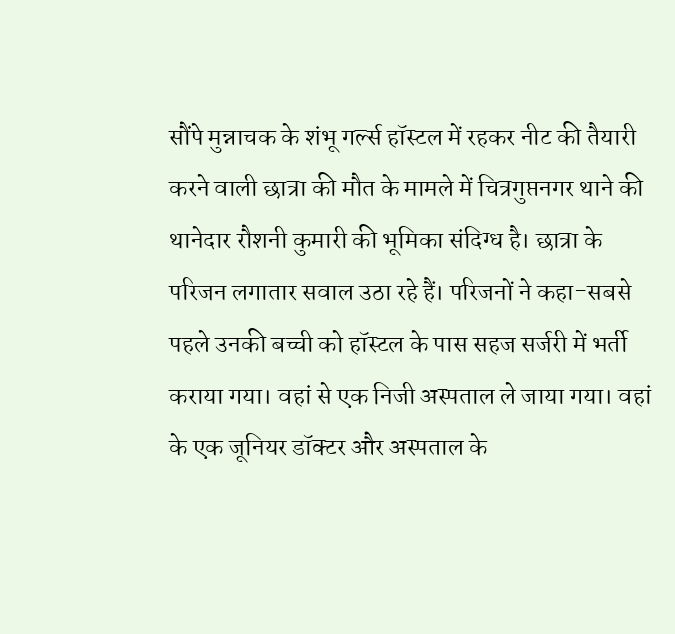सौंपे मुन्नाचक के शंभू गर्ल्स हॉस्टल में रहकर नीट की तैयारी करने वाली छात्रा की मौत के मामले में चित्रगुप्तनगर थाने की थानेदार रौशनी कुमारी की भूमिका संदिग्ध है। छात्रा के परिजन लगातार सवाल उठा रहे हैं। परिजनों ने कहा-सबसे पहले उनकी बच्ची को हॉस्टल के पास सहज सर्जरी में भर्ती कराया गया। वहां से एक निजी अस्पताल ले जाया गया। वहां के एक जूनियर डॉक्टर और अस्पताल के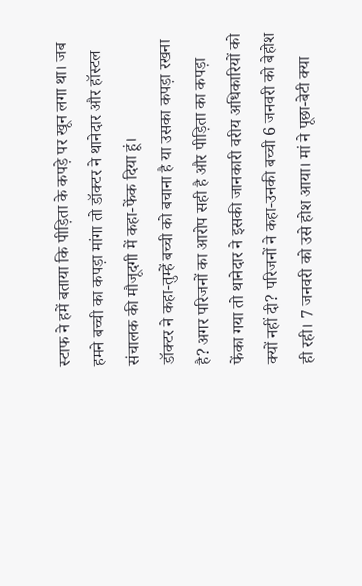स्टाफ ने हमें बताया कि पीड़िता के कपड़े पर खून लगा था। जब हमने बच्ची का कपड़ा मांगा तो डॉक्टर ने थानेदार और हॉस्टल संचालक की मौजूदगी में कहा-फेंक दिया हूं।
डॉक्टर ने कहा-तुम्हें बच्ची को बचाना है या उसका कपड़ा रखना है? अगर परिजनों का आरोप सही है और पीड़िता का कपड़ा फेंका गया तो थानेदार ने इसकी जानकारी वरीय अधिकारियों को क्यों नहीं दी? परिजनों ने कहा-उनकी बच्ची 6 जनवरी को बेहोश ही रही। 7 जनवरी को उसे होश आया। मां ने पूछा-बेटी क्या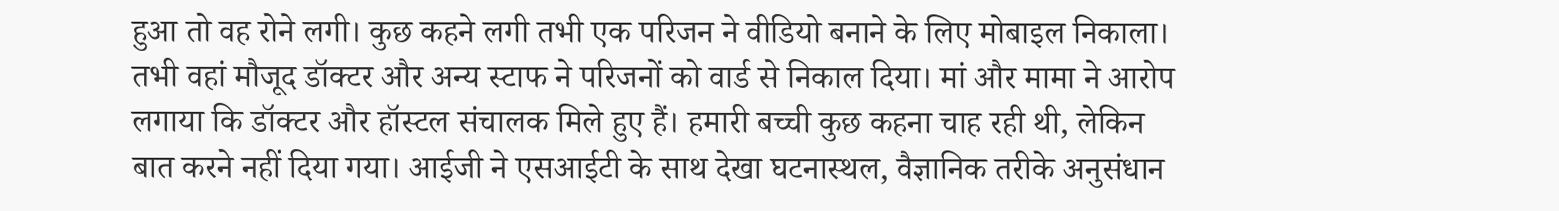हुआ तो वह रोने लगी। कुछ कहने लगी तभी एक परिजन ने वीडियो बनाने के लिए मोबाइल निकाला। तभी वहां मौजूद डॉक्टर और अन्य स्टाफ ने परिजनों को वार्ड से निकाल दिया। मां और मामा ने आरोप लगाया कि डॉक्टर और हॉस्टल संचालक मिले हुए हैं। हमारी बच्ची कुछ कहना चाह रही थी, लेकिन बात करने नहीं दिया गया। आईजी ने एसआईटी के साथ देखा घटनास्थल, वैज्ञानिक तरीके अनुसंधान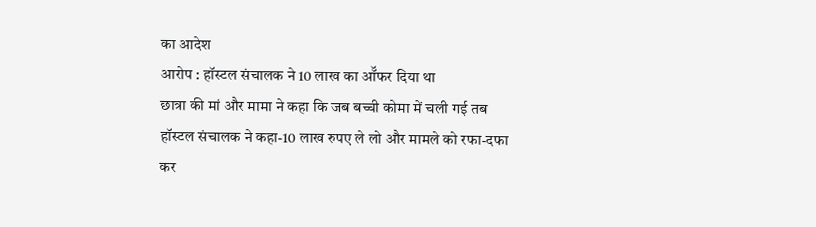का आदेश
आरोप : हॉस्टल संचालक ने 10 लाख का ऑॅफर दिया था
छात्रा की मां और मामा ने कहा कि जब बच्ची कोमा में चली गई तब हॉस्टल संचालक ने कहा-10 लाख रुपए ले लो और मामले को रफा-दफा कर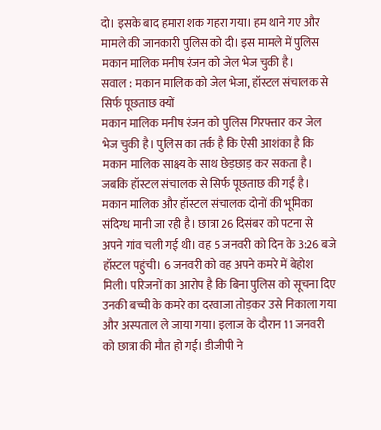दो। इसके बाद हमारा शक गहरा गया। हम थाने गए और मामले की जानकारी पुलिस को दी। इस मामले में पुलिस मकान मालिक मनीष रंजन को जेल भेज चुकी है।
सवाल : मकान मालिक को जेल भेजा, हॉस्टल संचालक से सिर्फ पूछताछ क्यों
मकान मालिक मनीष रंजन को पुलिस गिरफ्तार कर जेल भेज चुकी है। पुलिस का तर्क है कि ऐसी आशंका है कि मकान मालिक साक्ष्य के साथ छेड़छाड़ कर सकता है। जबकि हॉस्टल संचालक से सिर्फ पूछताछ की गई है। मकान मालिक और हॉस्टल संचालक दोनों की भूमिका संदिग्ध मानी जा रही है। छात्रा 26 दिसंबर को पटना से अपने गांव चली गई थी। वह 5 जनवरी को दिन के 3:26 बजे हॉस्टल पहुंची। 6 जनवरी को वह अपने कमरे में बेहोश मिली। परिजनों का आरोप है कि बिना पुलिस को सूचना दिए उनकी बच्ची के कमरे का दरवाजा तोड़कर उसे निकाला गया और अस्पताल ले जाया गया। इलाज के दौरान 11 जनवरी को छात्रा की मौत हो गई। डीजीपी ने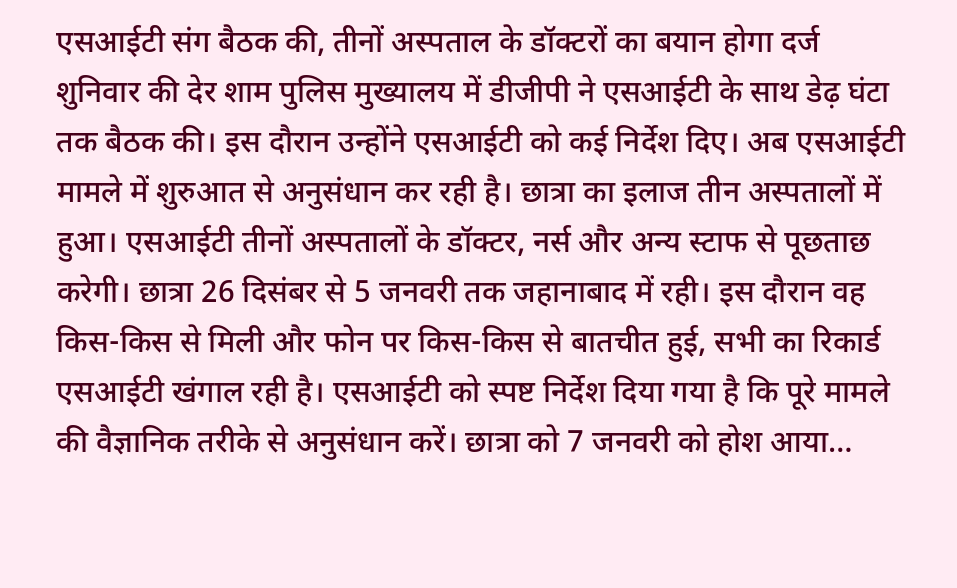एसआईटी संग बैठक की, तीनों अस्पताल के डॉक्टरों का बयान होगा दर्ज
शुनिवार की देर शाम पुलिस मुख्यालय में डीजीपी ने एसआईटी के साथ डेढ़ घंटा तक बैठक की। इस दौरान उन्होंने एसआईटी को कई निर्देश दिए। अब एसआईटी मामले में शुरुआत से अनुसंधान कर रही है। छात्रा का इलाज तीन अस्पतालों में हुआ। एसआईटी तीनों अस्पतालों के डॉक्टर, नर्स और अन्य स्टाफ से पूछताछ करेगी। छात्रा 26 दिसंबर से 5 जनवरी तक जहानाबाद में रही। इस दौरान वह किस-किस से मिली और फोन पर किस-किस से बातचीत हुई, सभी का रिकार्ड एसआईटी खंगाल रही है। एसआईटी को स्पष्ट निर्देश दिया गया है कि पूरे मामले की वैज्ञानिक तरीके से अनुसंधान करें। छात्रा को 7 जनवरी को होश आया…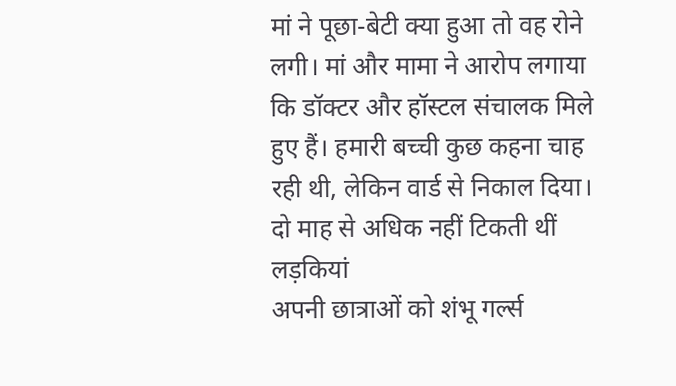मां ने पूछा-बेटी क्या हुआ तो वह रोने लगी। मां और मामा ने आरोप लगाया कि डॉक्टर और हॉस्टल संचालक मिले हुए हैं। हमारी बच्ची कुछ कहना चाह रही थी, लेकिन वार्ड से निकाल दिया। दो माह से अधिक नहीं टिकती थीं लड़कियां
अपनी छात्राओं को शंभू गर्ल्स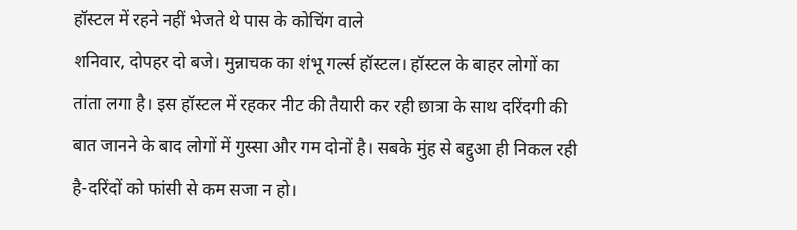हॉस्टल में रहने नहीं भेजते थे पास के कोचिंग वाले
शनिवार, दोपहर दो बजे। मुन्नाचक का शंभू गर्ल्स हॉस्टल। हॉस्टल के बाहर लोगों का तांता लगा है। इस हॉस्टल में रहकर नीट की तैयारी कर रही छात्रा के साथ दरिंदगी की बात जानने के बाद लोगों में गुस्सा और गम दोनों है। सबके मुंह से बद्दुआ ही निकल रही है-दरिंदों को फांसी से कम सजा न हो।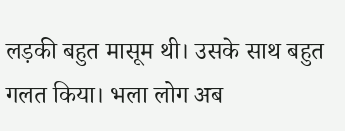लड़की बहुत मासूम थी। उसके साथ बहुत गलत किया। भला लोग अब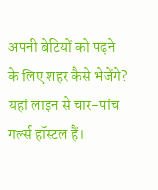अपनी बेटियों को पढ़ने के लिए शहर कैसे भेजेंगे? यहां लाइन से चार-पांच गर्ल्स हॉस्टल हैं।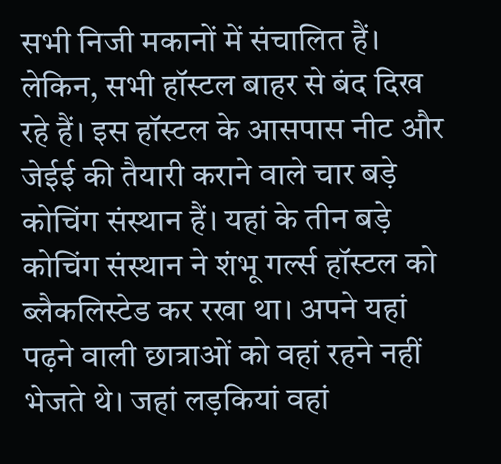सभी निजी मकानों में संचालित हैं। लेकिन, सभी हॉस्टल बाहर से बंद दिख रहे हैं। इस हॉस्टल के आसपास नीट और जेईई की तैयारी कराने वाले चार बड़े कोचिंग संस्थान हैं। यहां के तीन बड़े कोचिंग संस्थान ने शंभू गर्ल्स हॉस्टल को ब्लैकलिस्टेड कर रखा था। अपने यहां पढ़ने वाली छात्राओं को वहां रहने नहीं भेजते थे। जहां लड़कियां वहां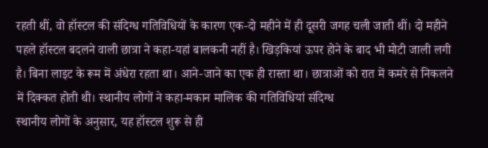रहती थीं, वो हॉस्टल की संदिग्ध गतिविधियों के कारण एक-दो महीने में ही दूसरी जगह चली जाती थीं। दो महीने पहले हॉस्टल बदलने वाली छात्रा ने कहा-यहां बालकनी नहीं है। खिड़कियां ऊपर होने के बाद भी मोटी जाली लगी है। बिना लाइट के रूम में अंधेरा रहता था। आने-जाने का एक ही रास्ता था। छात्राओं को रात में कमरे से निकलने में दिक्कत होती थी। स्थानीय लोगों ने कहा-मकान मालिक की गतिविधियां संदिग्ध
स्थानीय लोगों के अनुसार, यह हॉस्टल शुरू से ही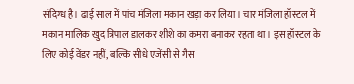संदिग्ध है। ढाई साल में पांच मंजिला मकान खड़ा कर लिया। चार मंजिला हॉस्टल में मकान मालिक खुद त्रिपाल डालकर शीशे का कमरा बनाकर रहता था। इस हॉस्टल के लिए कोई वेंडर नहीं, बल्कि सीधे एजेंसी से गैस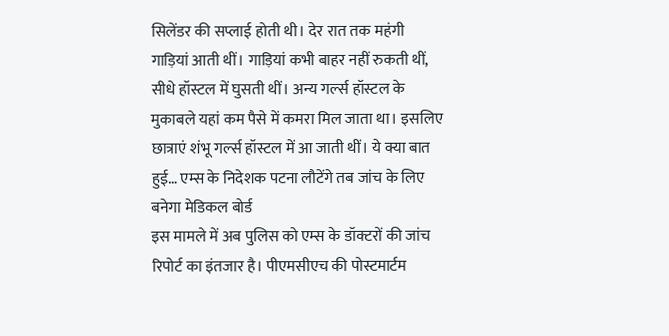सिलेंडर की सप्लाई होती थी। देर रात तक महंगी गाड़ियां आती थीं। गाड़ियां कभी बाहर नहीं रुकती थीं, सीधे हॉस्टल में घुसती थीं। अन्य गर्ल्स हॉस्टल के मुकाबले यहां कम पैसे में कमरा मिल जाता था। इसलिए छात्राएं शंभू गर्ल्स हॉस्टल में आ जाती थीं। ये क्या बात हुई… एम्स के निदेशक पटना लौटेंगे तब जांच के लिए बनेगा मेडिकल बोर्ड
इस मामले में अब पुलिस को एम्स के डॉक्टरों की जांच रिपोर्ट का इंतजार है। पीएमसीएच की पोस्टमार्टम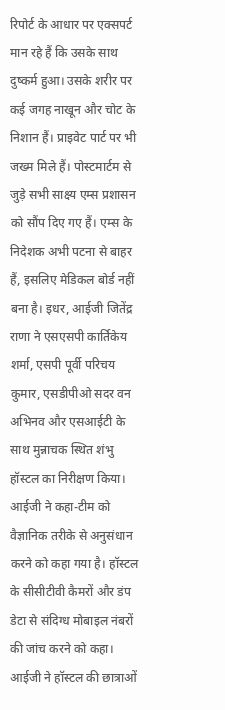रिपोर्ट के आधार पर एक्सपर्ट मान रहे हैं कि उसके साथ दुष्कर्म हुआ। उसके शरीर पर कई जगह नाखून और चोट के निशान हैं। प्राइवेट पार्ट पर भी जख्म मिले हैं। पोस्टमार्टम से जुड़े सभी साक्ष्य एम्स प्रशासन को सौंप दिए गए हैं। एम्स के निदेशक अभी पटना से बाहर हैं, इसलिए मेडिकल बोर्ड नहीं बना है। इधर, आईजी जितेंद्र राणा ने एसएसपी कार्तिकेय शर्मा, एसपी पूर्वी परिचय कुमार, एसडीपीओ सदर वन अभिनव और एसआईटी के साथ मुन्नाचक स्थित शंभु हॉस्टल का निरीक्षण किया। आईजी ने कहा-टीम को वैज्ञानिक तरीके से अनुसंधान करने को कहा गया है। हॉस्टल के सीसीटीवी कैमरों और डंप डेटा से संदिग्ध मोबाइल नंबरों की जांच करने को कहा। आईजी ने हॉस्टल की छात्राओं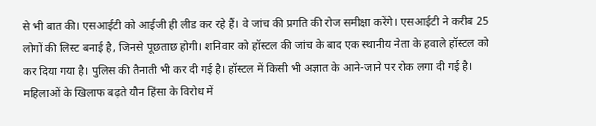से भी बात की। एसआईटी को आईजी ही लीड कर रहे हैं। वे जांच की प्रगति की रोज समीक्षा करेंगे। एसआईटी ने करीब 25 लोगों की लिस्ट बनाई है, जिनसे पूछताछ होगी। शनिवार को हॉस्टल की जांच के बाद एक स्थानीय नेता के हवाले हॉस्टल को कर दिया गया है। पुलिस की तैनाती भी कर दी गई है। हॉस्टल में किसी भी अज्ञात के आने-जाने पर रोक लगा दी गई है।
महिलाओं के खिलाफ बढ़ते यौन हिंसा के विरोध में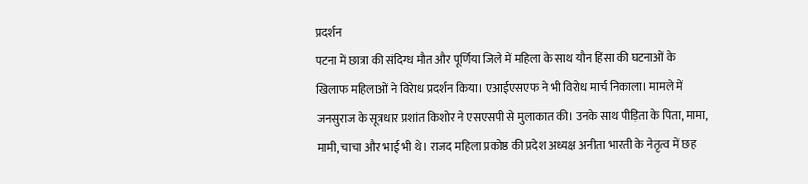प्रदर्शन
पटना में छात्रा की संदिग्ध मौत और पूर्णिया जिले में महिला के साथ यौन हिंसा की घटनाओं के खिलाफ महिलाओं ने विरेाध प्रदर्शन किया। एआईएसएफ ने भी विरोध मार्च निकाला। मामले में जनसुराज के सूत्रधार प्रशांत किशोर ने एसएसपी से मुलाकात की। उनके साथ पीड़िता के पिता, मामा, मामी, चाचा और भाई भी थे। राजद महिला प्रकोष्ठ की प्रदेश अध्यक्ष अनीता भारती के नेतृत्व में छह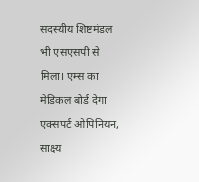सदस्यीय शिष्टमंडल भी एसएसपी से मिला। एम्स का मेडिकल बोर्ड देगा एक्सपर्ट ओपिनियन, साक्ष्य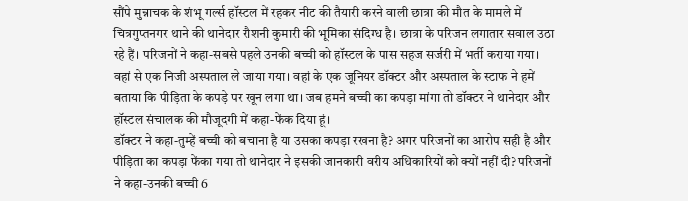सौंपे मुन्नाचक के शंभू गर्ल्स हॉस्टल में रहकर नीट की तैयारी करने वाली छात्रा की मौत के मामले में चित्रगुप्तनगर थाने की थानेदार रौशनी कुमारी की भूमिका संदिग्ध है। छात्रा के परिजन लगातार सवाल उठा रहे हैं। परिजनों ने कहा-सबसे पहले उनकी बच्ची को हॉस्टल के पास सहज सर्जरी में भर्ती कराया गया। वहां से एक निजी अस्पताल ले जाया गया। वहां के एक जूनियर डॉक्टर और अस्पताल के स्टाफ ने हमें बताया कि पीड़िता के कपड़े पर खून लगा था। जब हमने बच्ची का कपड़ा मांगा तो डॉक्टर ने थानेदार और हॉस्टल संचालक की मौजूदगी में कहा-फेंक दिया हूं।
डॉक्टर ने कहा-तुम्हें बच्ची को बचाना है या उसका कपड़ा रखना है? अगर परिजनों का आरोप सही है और पीड़िता का कपड़ा फेंका गया तो थानेदार ने इसकी जानकारी वरीय अधिकारियों को क्यों नहीं दी? परिजनों ने कहा-उनकी बच्ची 6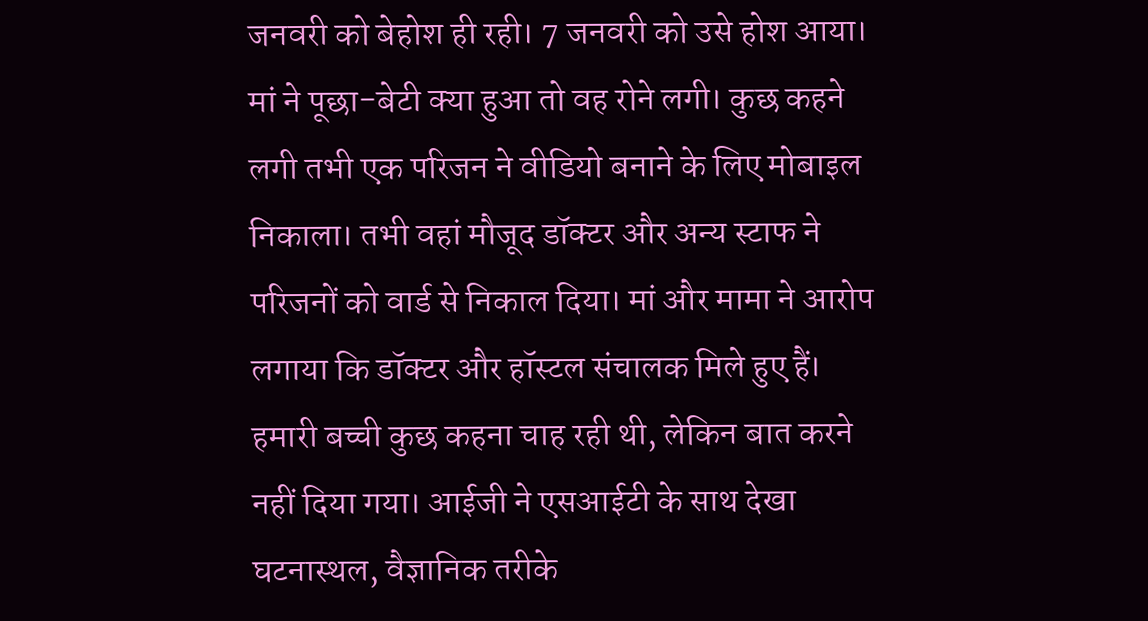जनवरी को बेहोश ही रही। 7 जनवरी को उसे होश आया। मां ने पूछा-बेटी क्या हुआ तो वह रोने लगी। कुछ कहने लगी तभी एक परिजन ने वीडियो बनाने के लिए मोबाइल निकाला। तभी वहां मौजूद डॉक्टर और अन्य स्टाफ ने परिजनों को वार्ड से निकाल दिया। मां और मामा ने आरोप लगाया कि डॉक्टर और हॉस्टल संचालक मिले हुए हैं। हमारी बच्ची कुछ कहना चाह रही थी, लेकिन बात करने नहीं दिया गया। आईजी ने एसआईटी के साथ देखा घटनास्थल, वैज्ञानिक तरीके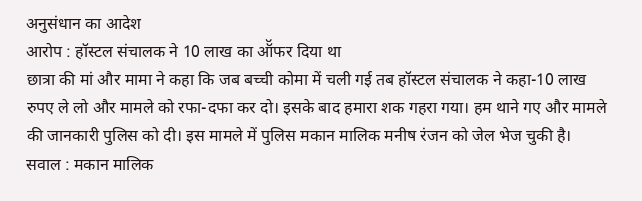अनुसंधान का आदेश
आरोप : हॉस्टल संचालक ने 10 लाख का ऑॅफर दिया था
छात्रा की मां और मामा ने कहा कि जब बच्ची कोमा में चली गई तब हॉस्टल संचालक ने कहा-10 लाख रुपए ले लो और मामले को रफा-दफा कर दो। इसके बाद हमारा शक गहरा गया। हम थाने गए और मामले की जानकारी पुलिस को दी। इस मामले में पुलिस मकान मालिक मनीष रंजन को जेल भेज चुकी है।
सवाल : मकान मालिक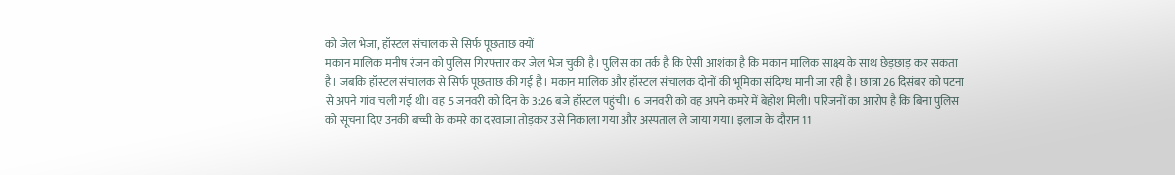को जेल भेजा, हॉस्टल संचालक से सिर्फ पूछताछ क्यों
मकान मालिक मनीष रंजन को पुलिस गिरफ्तार कर जेल भेज चुकी है। पुलिस का तर्क है कि ऐसी आशंका है कि मकान मालिक साक्ष्य के साथ छेड़छाड़ कर सकता है। जबकि हॉस्टल संचालक से सिर्फ पूछताछ की गई है। मकान मालिक और हॉस्टल संचालक दोनों की भूमिका संदिग्ध मानी जा रही है। छात्रा 26 दिसंबर को पटना से अपने गांव चली गई थी। वह 5 जनवरी को दिन के 3:26 बजे हॉस्टल पहुंची। 6 जनवरी को वह अपने कमरे में बेहोश मिली। परिजनों का आरोप है कि बिना पुलिस को सूचना दिए उनकी बच्ची के कमरे का दरवाजा तोड़कर उसे निकाला गया और अस्पताल ले जाया गया। इलाज के दौरान 11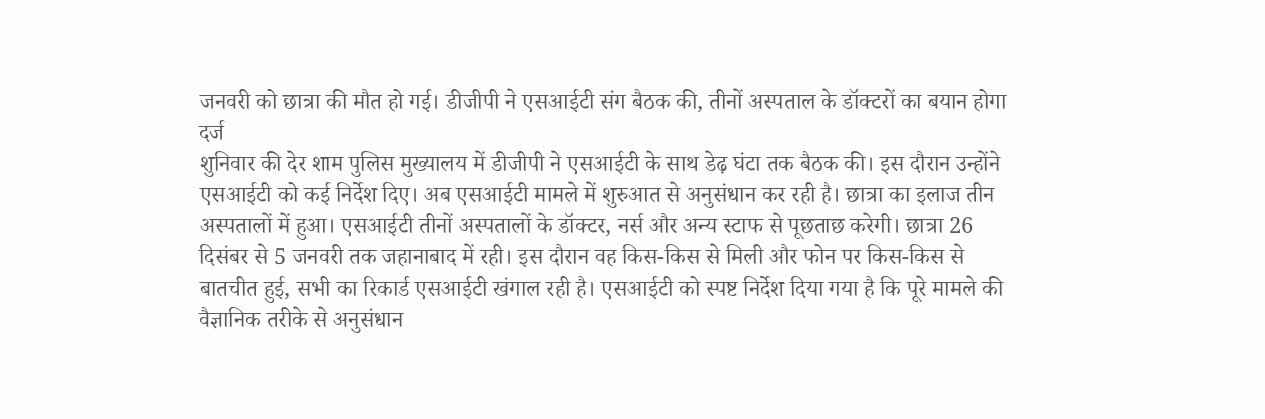जनवरी को छात्रा की मौत हो गई। डीजीपी ने एसआईटी संग बैठक की, तीनों अस्पताल के डॉक्टरों का बयान होगा दर्ज
शुनिवार की देर शाम पुलिस मुख्यालय में डीजीपी ने एसआईटी के साथ डेढ़ घंटा तक बैठक की। इस दौरान उन्होंने एसआईटी को कई निर्देश दिए। अब एसआईटी मामले में शुरुआत से अनुसंधान कर रही है। छात्रा का इलाज तीन अस्पतालों में हुआ। एसआईटी तीनों अस्पतालों के डॉक्टर, नर्स और अन्य स्टाफ से पूछताछ करेगी। छात्रा 26 दिसंबर से 5 जनवरी तक जहानाबाद में रही। इस दौरान वह किस-किस से मिली और फोन पर किस-किस से बातचीत हुई, सभी का रिकार्ड एसआईटी खंगाल रही है। एसआईटी को स्पष्ट निर्देश दिया गया है कि पूरे मामले की वैज्ञानिक तरीके से अनुसंधान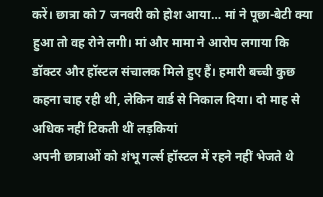करें। छात्रा को 7 जनवरी को होश आया… मां ने पूछा-बेटी क्या हुआ तो वह रोने लगी। मां और मामा ने आरोप लगाया कि डॉक्टर और हॉस्टल संचालक मिले हुए हैं। हमारी बच्ची कुछ कहना चाह रही थी, लेकिन वार्ड से निकाल दिया। दो माह से अधिक नहीं टिकती थीं लड़कियां
अपनी छात्राओं को शंभू गर्ल्स हॉस्टल में रहने नहीं भेजते थे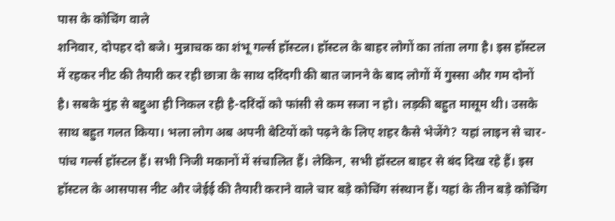पास के कोचिंग वाले
शनिवार, दोपहर दो बजे। मुन्नाचक का शंभू गर्ल्स हॉस्टल। हॉस्टल के बाहर लोगों का तांता लगा है। इस हॉस्टल में रहकर नीट की तैयारी कर रही छात्रा के साथ दरिंदगी की बात जानने के बाद लोगों में गुस्सा और गम दोनों है। सबके मुंह से बद्दुआ ही निकल रही है-दरिंदों को फांसी से कम सजा न हो। लड़की बहुत मासूम थी। उसके साथ बहुत गलत किया। भला लोग अब अपनी बेटियों को पढ़ने के लिए शहर कैसे भेजेंगे? यहां लाइन से चार-पांच गर्ल्स हॉस्टल हैं। सभी निजी मकानों में संचालित हैं। लेकिन, सभी हॉस्टल बाहर से बंद दिख रहे हैं। इस हॉस्टल के आसपास नीट और जेईई की तैयारी कराने वाले चार बड़े कोचिंग संस्थान हैं। यहां के तीन बड़े कोचिंग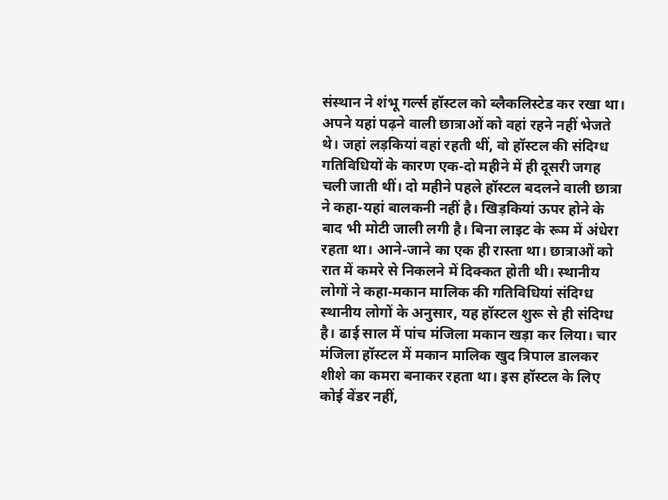संस्थान ने शंभू गर्ल्स हॉस्टल को ब्लैकलिस्टेड कर रखा था। अपने यहां पढ़ने वाली छात्राओं को वहां रहने नहीं भेजते थे। जहां लड़कियां वहां रहती थीं, वो हॉस्टल की संदिग्ध गतिविधियों के कारण एक-दो महीने में ही दूसरी जगह चली जाती थीं। दो महीने पहले हॉस्टल बदलने वाली छात्रा ने कहा-यहां बालकनी नहीं है। खिड़कियां ऊपर होने के बाद भी मोटी जाली लगी है। बिना लाइट के रूम में अंधेरा रहता था। आने-जाने का एक ही रास्ता था। छात्राओं को रात में कमरे से निकलने में दिक्कत होती थी। स्थानीय लोगों ने कहा-मकान मालिक की गतिविधियां संदिग्ध
स्थानीय लोगों के अनुसार, यह हॉस्टल शुरू से ही संदिग्ध है। ढाई साल में पांच मंजिला मकान खड़ा कर लिया। चार मंजिला हॉस्टल में मकान मालिक खुद त्रिपाल डालकर शीशे का कमरा बनाकर रहता था। इस हॉस्टल के लिए कोई वेंडर नहीं,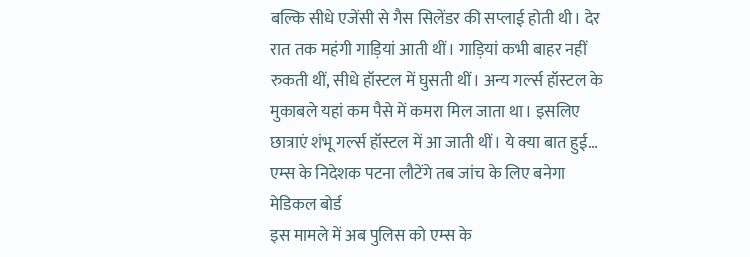बल्कि सीधे एजेंसी से गैस सिलेंडर की सप्लाई होती थी। देर रात तक महंगी गाड़ियां आती थीं। गाड़ियां कभी बाहर नहीं रुकती थीं, सीधे हॉस्टल में घुसती थीं। अन्य गर्ल्स हॉस्टल के मुकाबले यहां कम पैसे में कमरा मिल जाता था। इसलिए छात्राएं शंभू गर्ल्स हॉस्टल में आ जाती थीं। ये क्या बात हुई… एम्स के निदेशक पटना लौटेंगे तब जांच के लिए बनेगा मेडिकल बोर्ड
इस मामले में अब पुलिस को एम्स के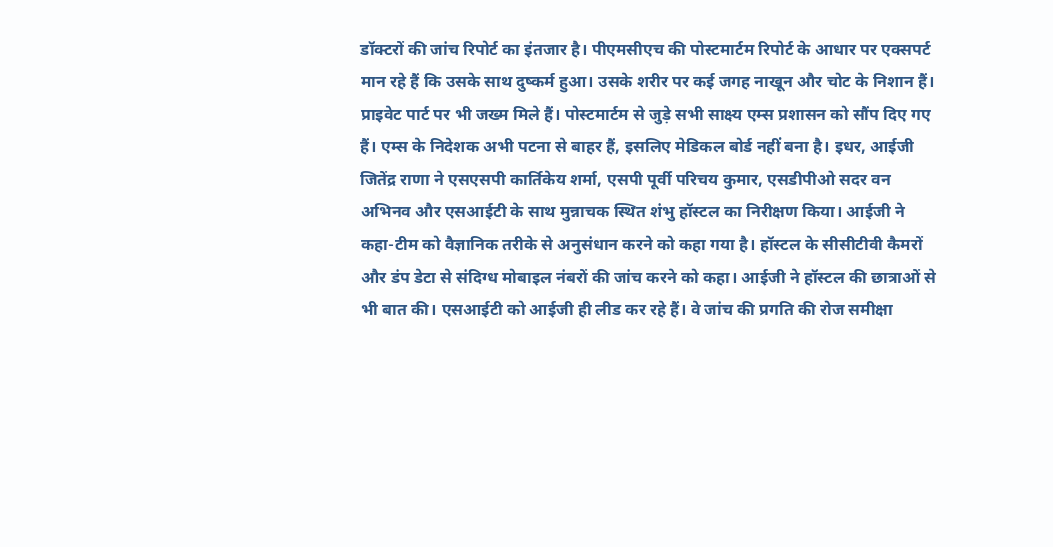डॉक्टरों की जांच रिपोर्ट का इंतजार है। पीएमसीएच की पोस्टमार्टम रिपोर्ट के आधार पर एक्सपर्ट मान रहे हैं कि उसके साथ दुष्कर्म हुआ। उसके शरीर पर कई जगह नाखून और चोट के निशान हैं। प्राइवेट पार्ट पर भी जख्म मिले हैं। पोस्टमार्टम से जुड़े सभी साक्ष्य एम्स प्रशासन को सौंप दिए गए हैं। एम्स के निदेशक अभी पटना से बाहर हैं, इसलिए मेडिकल बोर्ड नहीं बना है। इधर, आईजी जितेंद्र राणा ने एसएसपी कार्तिकेय शर्मा, एसपी पूर्वी परिचय कुमार, एसडीपीओ सदर वन अभिनव और एसआईटी के साथ मुन्नाचक स्थित शंभु हॉस्टल का निरीक्षण किया। आईजी ने कहा-टीम को वैज्ञानिक तरीके से अनुसंधान करने को कहा गया है। हॉस्टल के सीसीटीवी कैमरों और डंप डेटा से संदिग्ध मोबाइल नंबरों की जांच करने को कहा। आईजी ने हॉस्टल की छात्राओं से भी बात की। एसआईटी को आईजी ही लीड कर रहे हैं। वे जांच की प्रगति की रोज समीक्षा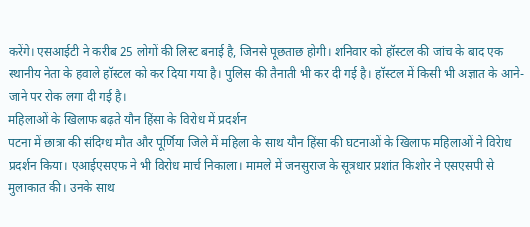करेंगे। एसआईटी ने करीब 25 लोगों की लिस्ट बनाई है, जिनसे पूछताछ होगी। शनिवार को हॉस्टल की जांच के बाद एक स्थानीय नेता के हवाले हॉस्टल को कर दिया गया है। पुलिस की तैनाती भी कर दी गई है। हॉस्टल में किसी भी अज्ञात के आने-जाने पर रोक लगा दी गई है।
महिलाओं के खिलाफ बढ़ते यौन हिंसा के विरोध में प्रदर्शन
पटना में छात्रा की संदिग्ध मौत और पूर्णिया जिले में महिला के साथ यौन हिंसा की घटनाओं के खिलाफ महिलाओं ने विरेाध प्रदर्शन किया। एआईएसएफ ने भी विरोध मार्च निकाला। मामले में जनसुराज के सूत्रधार प्रशांत किशोर ने एसएसपी से मुलाकात की। उनके साथ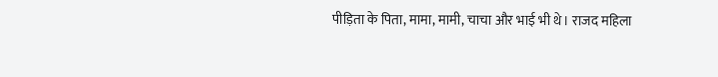पीड़िता के पिता, मामा, मामी, चाचा और भाई भी थे। राजद महिला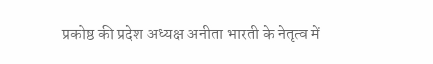प्रकोष्ठ की प्रदेश अध्यक्ष अनीता भारती के नेतृत्व में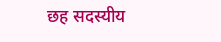छह सदस्यीय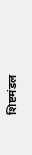शिष्टमंडल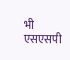भी एसएसपी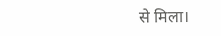से मिला।